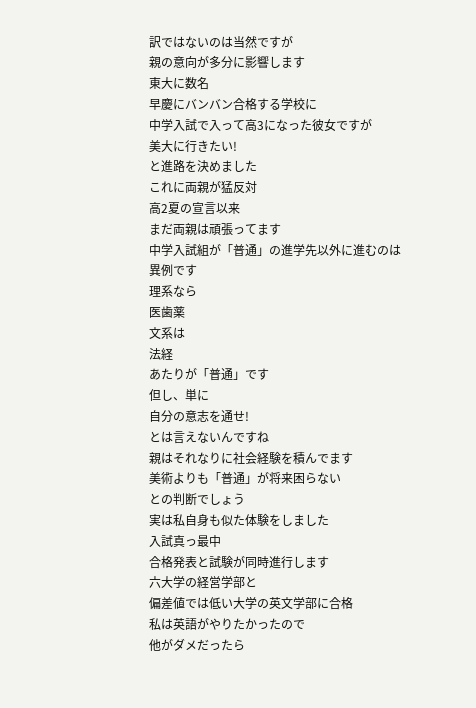訳ではないのは当然ですが
親の意向が多分に影響します
東大に数名
早慶にバンバン合格する学校に
中学入試で入って高3になった彼女ですが
美大に行きたい!
と進路を決めました
これに両親が猛反対
高2夏の宣言以来
まだ両親は頑張ってます
中学入試組が「普通」の進学先以外に進むのは
異例です
理系なら
医歯薬
文系は
法経
あたりが「普通」です
但し、単に
自分の意志を通せ!
とは言えないんですね
親はそれなりに社会経験を積んでます
美術よりも「普通」が将来困らない
との判断でしょう
実は私自身も似た体験をしました
入試真っ最中
合格発表と試験が同時進行します
六大学の経営学部と
偏差値では低い大学の英文学部に合格
私は英語がやりたかったので
他がダメだったら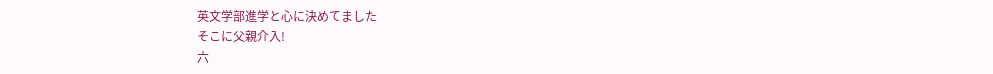英文学部進学と心に決めてました
そこに父親介入!
六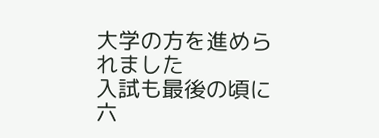大学の方を進められました
入試も最後の頃に
六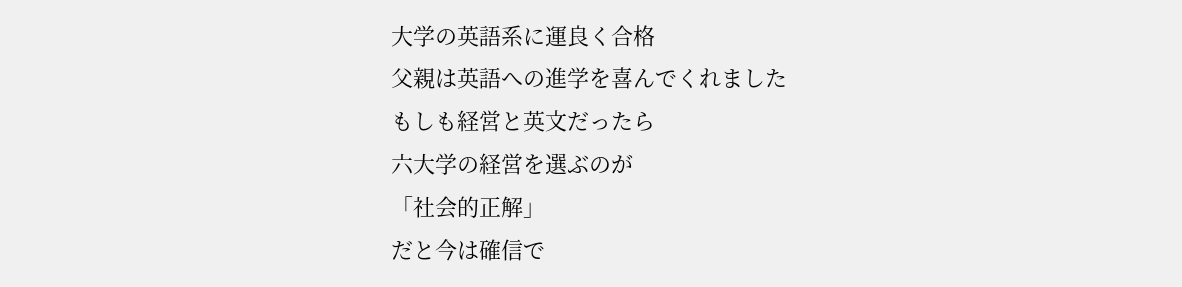大学の英語系に運良く合格
父親は英語への進学を喜んでくれました
もしも経営と英文だったら
六大学の経営を選ぶのが
「社会的正解」
だと今は確信で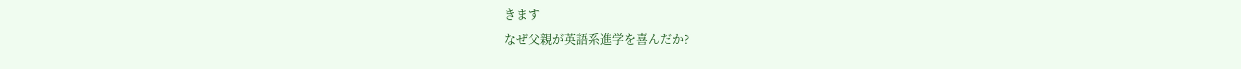きます
なぜ父親が英語系進学を喜んだか?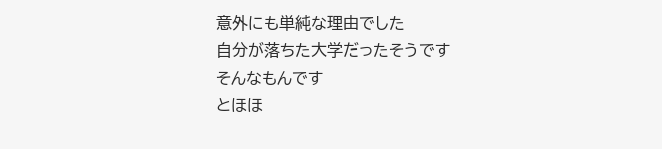意外にも単純な理由でした
自分が落ちた大学だったそうです
そんなもんです
とほほ